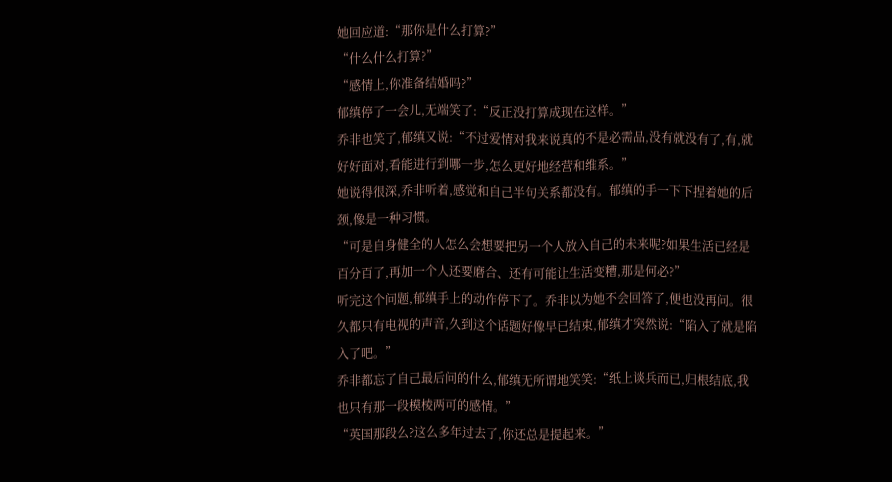她回应道:“那你是什么打算?”
“什么什么打算?”
“感情上,你准备结婚吗?”
郁缜停了一会儿,无端笑了:“反正没打算成现在这样。”
乔非也笑了,郁缜又说:“不过爱情对我来说真的不是必需品,没有就没有了,有,就好好面对,看能进行到哪一步,怎么更好地经营和维系。”
她说得很深,乔非听着,感觉和自己半句关系都没有。郁缜的手一下下捏着她的后颈,像是一种习惯。
“可是自身健全的人怎么会想要把另一个人放入自己的未来呢?如果生活已经是百分百了,再加一个人还要磨合、还有可能让生活变糟,那是何必?”
听完这个问题,郁缜手上的动作停下了。乔非以为她不会回答了,便也没再问。很久都只有电视的声音,久到这个话题好像早已结束,郁缜才突然说:“陷入了就是陷入了吧。”
乔非都忘了自己最后问的什么,郁缜无所谓地笑笑:“纸上谈兵而已,归根结底,我也只有那一段模棱两可的感情。”
“英国那段么?这么多年过去了,你还总是提起来。”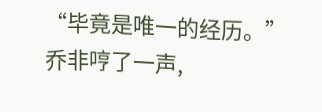“毕竟是唯一的经历。”
乔非哼了一声,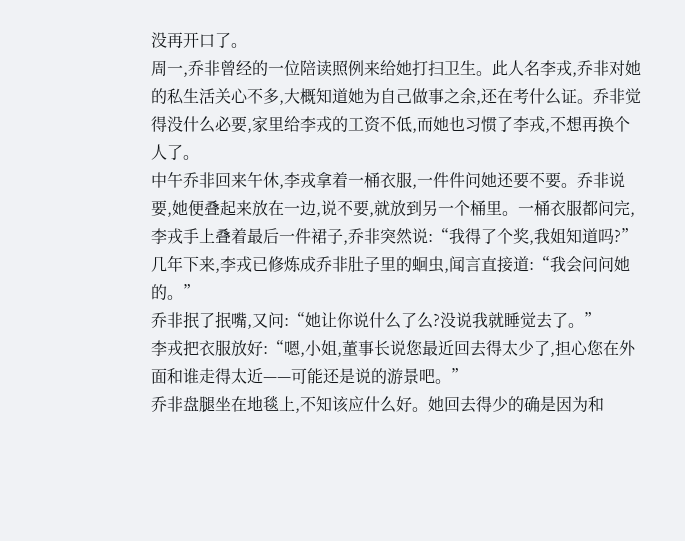没再开口了。
周一,乔非曾经的一位陪读照例来给她打扫卫生。此人名李戎,乔非对她的私生活关心不多,大概知道她为自己做事之余,还在考什么证。乔非觉得没什么必要,家里给李戎的工资不低,而她也习惯了李戎,不想再换个人了。
中午乔非回来午休,李戎拿着一桶衣服,一件件问她还要不要。乔非说要,她便叠起来放在一边,说不要,就放到另一个桶里。一桶衣服都问完,李戎手上叠着最后一件裙子,乔非突然说:“我得了个奖,我姐知道吗?”
几年下来,李戎已修炼成乔非肚子里的蛔虫,闻言直接道:“我会问问她的。”
乔非抿了抿嘴,又问:“她让你说什么了么?没说我就睡觉去了。”
李戎把衣服放好:“嗯,小姐,董事长说您最近回去得太少了,担心您在外面和谁走得太近——可能还是说的游景吧。”
乔非盘腿坐在地毯上,不知该应什么好。她回去得少的确是因为和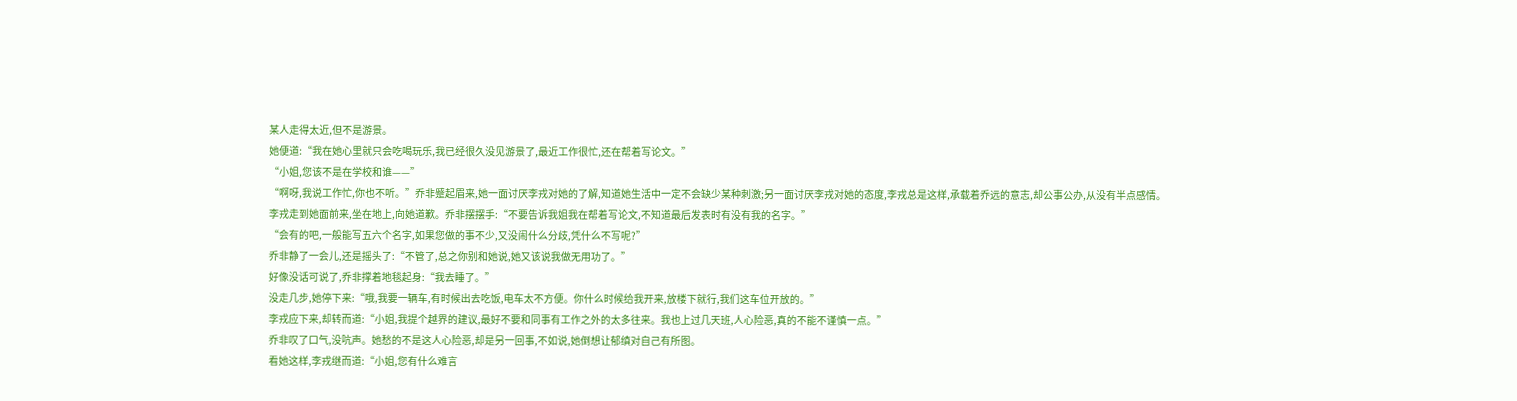某人走得太近,但不是游景。
她便道:“我在她心里就只会吃喝玩乐,我已经很久没见游景了,最近工作很忙,还在帮着写论文。”
“小姐,您该不是在学校和谁——”
“啊呀,我说工作忙,你也不听。”乔非蹙起眉来,她一面讨厌李戎对她的了解,知道她生活中一定不会缺少某种刺激;另一面讨厌李戎对她的态度,李戎总是这样,承载着乔远的意志,却公事公办,从没有半点感情。
李戎走到她面前来,坐在地上,向她道歉。乔非摆摆手:“不要告诉我姐我在帮着写论文,不知道最后发表时有没有我的名字。”
“会有的吧,一般能写五六个名字,如果您做的事不少,又没闹什么分歧,凭什么不写呢?”
乔非静了一会儿,还是摇头了:“不管了,总之你别和她说,她又该说我做无用功了。”
好像没话可说了,乔非撑着地毯起身:“我去睡了。”
没走几步,她停下来:“哦,我要一辆车,有时候出去吃饭,电车太不方便。你什么时候给我开来,放楼下就行,我们这车位开放的。”
李戎应下来,却转而道:“小姐,我提个越界的建议,最好不要和同事有工作之外的太多往来。我也上过几天班,人心险恶,真的不能不谨慎一点。”
乔非叹了口气,没吭声。她愁的不是这人心险恶,却是另一回事,不如说,她倒想让郁缜对自己有所图。
看她这样,李戎继而道:“小姐,您有什么难言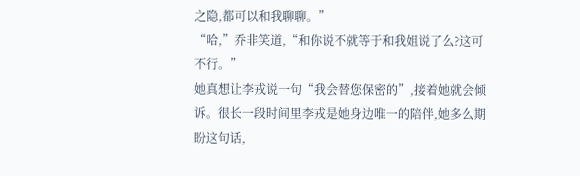之隐,都可以和我聊聊。”
“哈,”乔非笑道,“和你说不就等于和我姐说了么?这可不行。”
她真想让李戎说一句“我会替您保密的”,接着她就会倾诉。很长一段时间里李戎是她身边唯一的陪伴,她多么期盼这句话,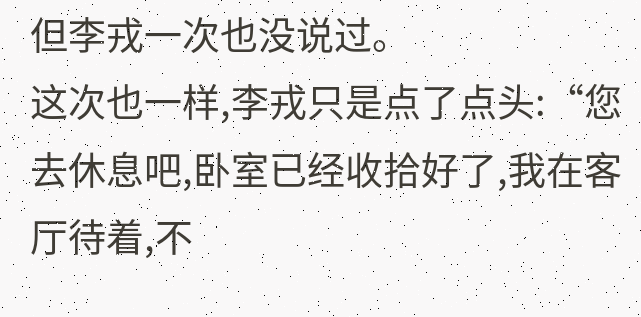但李戎一次也没说过。
这次也一样,李戎只是点了点头:“您去休息吧,卧室已经收拾好了,我在客厅待着,不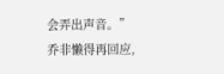会弄出声音。”
乔非懒得再回应,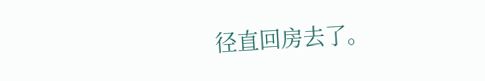径直回房去了。